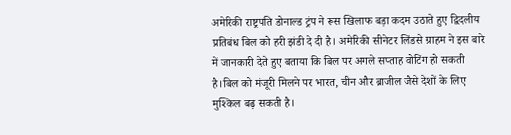अमेरिकी राष्ट्रपति डोनाल्ड ट्रंप ने रूस खिलाफ बड़ा कदम उठाते हुए द्विदलीय प्रतिबंध बिल को हरी झंडी दे दी है। अमेरिकी सीनेटर लिंडसे ग्राहम ने इस बारे में जानकारी देते हुए बताया कि बिल पर अगले सप्ताह वोटिंग हो सकती है।बिल को मंजूरी मिलने पर भारत, चीन और ब्राजील जैसे देशों के लिए मुश्किल बढ़ सकती है।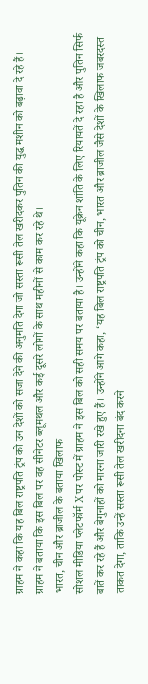ग्राहम ने कहा कि यह बिल राष्ट्रपति ट्रंप को उन देशों को सजा देने की अनुमति देगा जो सस्ता रूसी तेल खरीदकर पुतिन की युद्ध मशीन को बढ़ावा दे रहे हैं। ग्राहम ने बताया कि इस बिल पर वह सीनेटर ब्लूमथल और कई दूसरे लोगों के साथ महीनों से काम कर रहे थे।
भारत, चीन और ब्राजील के बताया खिलाफ
सोशल मीडिया प्लेटफॉर्म X पर पोस्ट में ग्राहम ने इस बिल को सही समय पर बताया है। उन्होंने कहा कि यूक्रेन शांति के लिए रियायतें दे रहा है और पुतिन सिर्फ बातें कर रहे हैं और बेगुनाहों को मारना जारी रखे हुए हैं। उन्होंने आगे कहा, ‘यह बिल राष्ट्रपति ट्रंप को चीन, भारत और ब्राजील जैसे देशों के खिलाफ जबरदस्त ताकत देगा, ताकि उन्हें सस्ता रूसी तेल खरीदना बंद करने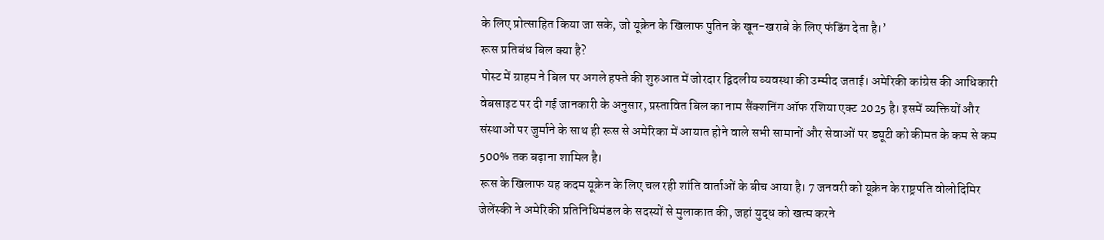के लिए प्रोत्साहित किया जा सके, जो यूक्रेन के खिलाफ पुतिन के खून-खराबे के लिए फंडिंग देता है।’
रूस प्रतिबंध बिल क्या है?
पोस्ट में ग्राहम ने बिल पर अगले हफ्ते की शुरुआत में जोरदार द्विदलीय व्यवस्था की उम्मीद जताई। अमेरिकी कांग्रेस की आधिकारी वेबसाइट पर दी गई जानकारी के अनुसार, प्रस्तावित बिल का नाम सैंक्शनिंग ऑफ रशिया एक्ट 2025 है। इसमें व्यक्तियों और संस्थाओं पर जुर्माने के साथ ही रूस से अमेरिका में आयात होने वाले सभी सामानों और सेवाओं पर ड्यूटी को कीमत के कम से कम 500% तक बढ़ाना शामिल है।
रूस के खिलाफ यह कदम यूक्रेन के लिए चल रही शांति वार्ताओं के बीच आया है। 7 जनवरी को यूक्रेन के राष्ट्रपति वोलोदिमिर जेलेंस्की ने अमेरिकी प्रतिनिधिमंडल के सदस्यों से मुलाकात की, जहां युद्ध को खत्म करने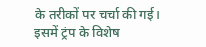के तरीकों पर चर्चा की गई। इसमें ट्रंप के विशेष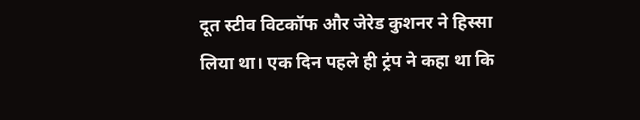दूत स्टीव विटकॉफ और जेरेड कुशनर ने हिस्सा लिया था। एक दिन पहले ही ट्रंप ने कहा था कि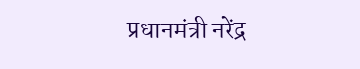प्रधानमंत्री नरेंद्र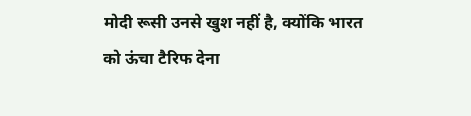मोदी रूसी उनसे खुश नहीं है, क्योंकि भारत को ऊंचा टैरिफ देना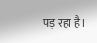पड़ रहा है।